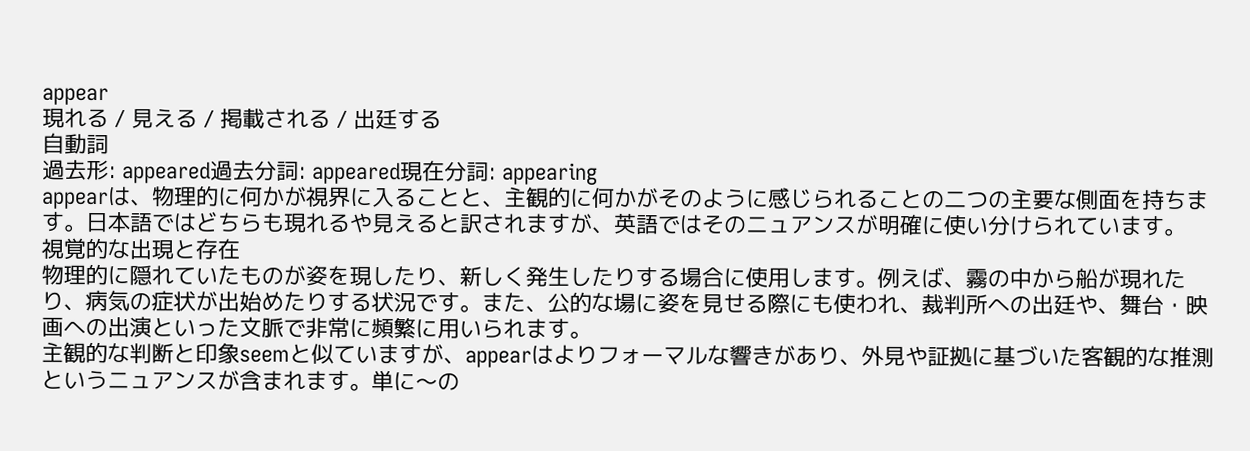appear
現れる / 見える / 掲載される / 出廷する
自動詞
過去形: appeared過去分詞: appeared現在分詞: appearing
appearは、物理的に何かが視界に入ることと、主観的に何かがそのように感じられることの二つの主要な側面を持ちます。日本語ではどちらも現れるや見えると訳されますが、英語ではそのニュアンスが明確に使い分けられています。
視覚的な出現と存在
物理的に隠れていたものが姿を現したり、新しく発生したりする場合に使用します。例えば、霧の中から船が現れたり、病気の症状が出始めたりする状況です。また、公的な場に姿を見せる際にも使われ、裁判所への出廷や、舞台・映画への出演といった文脈で非常に頻繁に用いられます。
主観的な判断と印象seemと似ていますが、appearはよりフォーマルな響きがあり、外見や証拠に基づいた客観的な推測というニュアンスが含まれます。単に〜の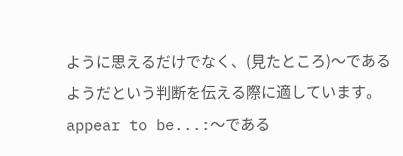ように思えるだけでなく、(見たところ)〜であるようだという判断を伝える際に適しています。
appear to be...:〜である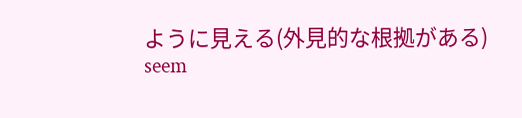ように見える(外見的な根拠がある)
seem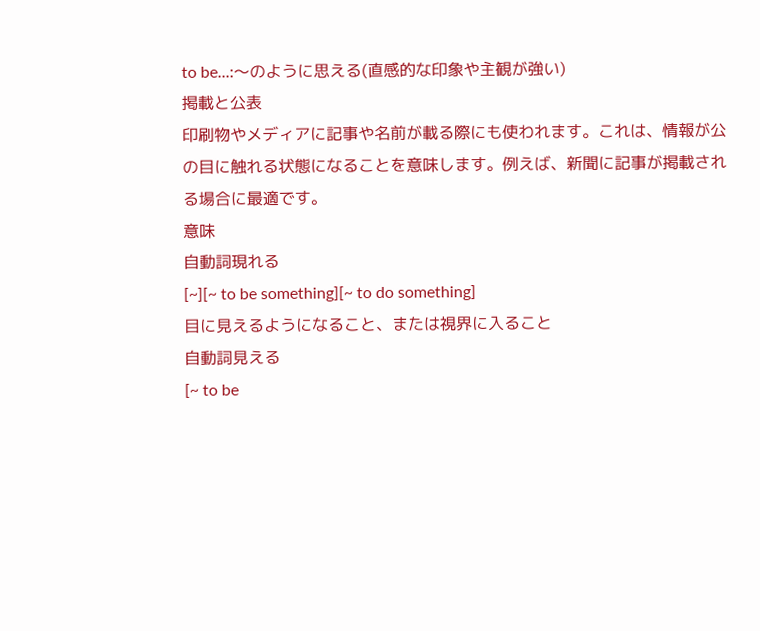to be...:〜のように思える(直感的な印象や主観が強い)
掲載と公表
印刷物やメディアに記事や名前が載る際にも使われます。これは、情報が公の目に触れる状態になることを意味します。例えば、新聞に記事が掲載される場合に最適です。
意味
自動詞現れる
[~][~ to be something][~ to do something]
目に見えるようになること、または視界に入ること
自動詞見える
[~ to be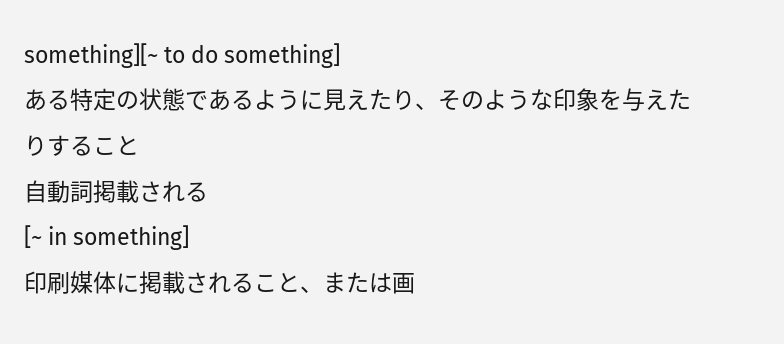something][~ to do something]
ある特定の状態であるように見えたり、そのような印象を与えたりすること
自動詞掲載される
[~ in something]
印刷媒体に掲載されること、または画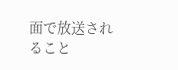面で放送されること